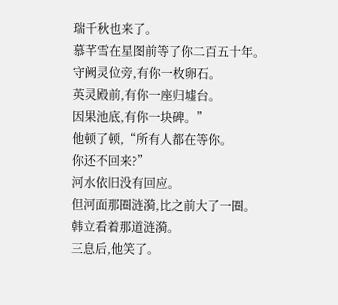瑞千秋也来了。
慕芊雪在星图前等了你二百五十年。
守阙灵位旁,有你一枚卵石。
英灵殿前,有你一座归墟台。
因果池底,有你一块碑。”
他顿了顿,“所有人都在等你。
你还不回来?”
河水依旧没有回应。
但河面那圈涟漪,比之前大了一圈。
韩立看着那道涟漪。
三息后,他笑了。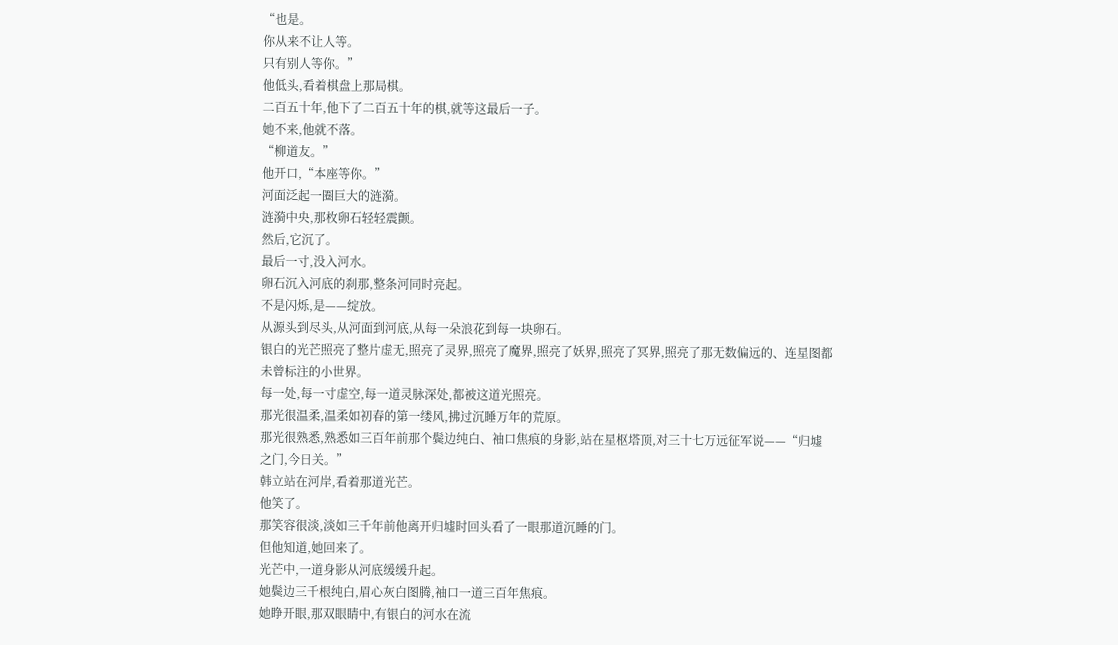“也是。
你从来不让人等。
只有别人等你。”
他低头,看着棋盘上那局棋。
二百五十年,他下了二百五十年的棋,就等这最后一子。
她不来,他就不落。
“柳道友。”
他开口,“本座等你。”
河面泛起一圈巨大的涟漪。
涟漪中央,那枚卵石轻轻震颤。
然后,它沉了。
最后一寸,没入河水。
卵石沉入河底的刹那,整条河同时亮起。
不是闪烁,是——绽放。
从源头到尽头,从河面到河底,从每一朵浪花到每一块卵石。
银白的光芒照亮了整片虚无,照亮了灵界,照亮了魔界,照亮了妖界,照亮了冥界,照亮了那无数偏远的、连星图都未曾标注的小世界。
每一处,每一寸虚空,每一道灵脉深处,都被这道光照亮。
那光很温柔,温柔如初春的第一缕风,拂过沉睡万年的荒原。
那光很熟悉,熟悉如三百年前那个鬓边纯白、袖口焦痕的身影,站在星枢塔顶,对三十七万远征军说——“归墟之门,今日关。”
韩立站在河岸,看着那道光芒。
他笑了。
那笑容很淡,淡如三千年前他离开归墟时回头看了一眼那道沉睡的门。
但他知道,她回来了。
光芒中,一道身影从河底缓缓升起。
她鬓边三千根纯白,眉心灰白图腾,袖口一道三百年焦痕。
她睁开眼,那双眼睛中,有银白的河水在流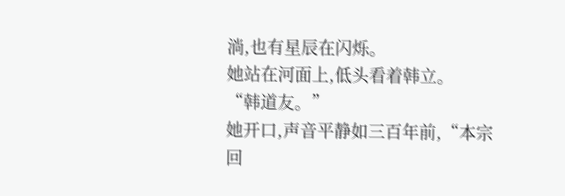淌,也有星辰在闪烁。
她站在河面上,低头看着韩立。
“韩道友。”
她开口,声音平静如三百年前,“本宗回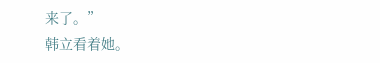来了。”
韩立看着她。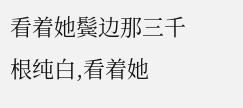看着她鬓边那三千根纯白,看着她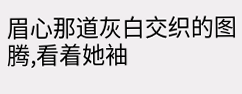眉心那道灰白交织的图腾,看着她袖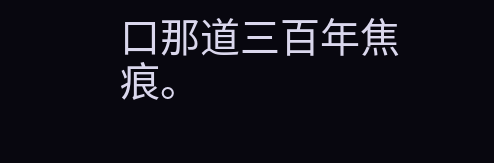口那道三百年焦痕。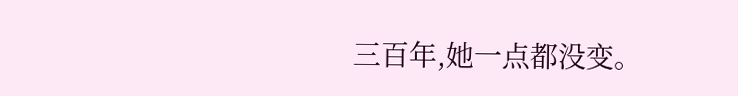三百年,她一点都没变。